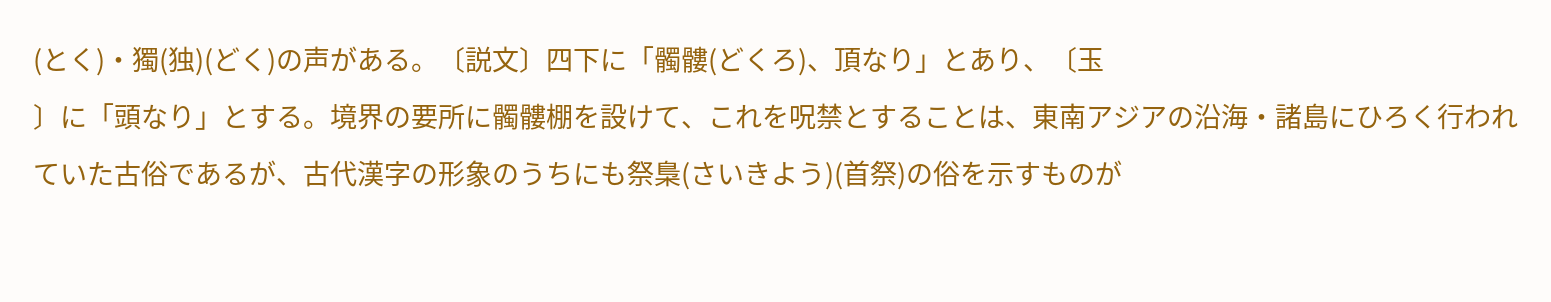(とく)・獨(独)(どく)の声がある。〔説文〕四下に「髑髏(どくろ)、頂なり」とあり、〔玉
〕に「頭なり」とする。境界の要所に髑髏棚を設けて、これを呪禁とすることは、東南アジアの沿海・諸島にひろく行われていた古俗であるが、古代漢字の形象のうちにも祭梟(さいきよう)(首祭)の俗を示すものが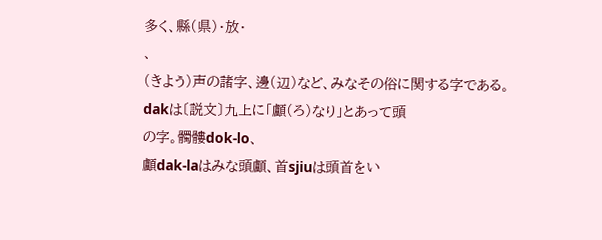多く、縣(県)・放・
、
(きよう)声の諸字、邊(辺)など、みなその俗に関する字である。
dakは〔説文〕九上に「顱(ろ)なり」とあって頭
の字。髑髏dok-lo、
顱dak-laはみな頭顱、首sjiuは頭首をい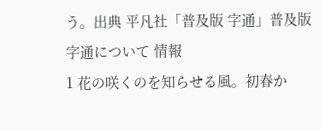う。出典 平凡社「普及版 字通」普及版 字通について 情報
1 花の咲くのを知らせる風。初春か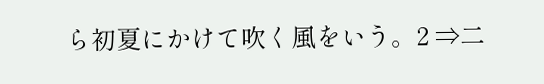ら初夏にかけて吹く風をいう。2 ⇒二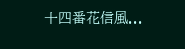十四番花信風...